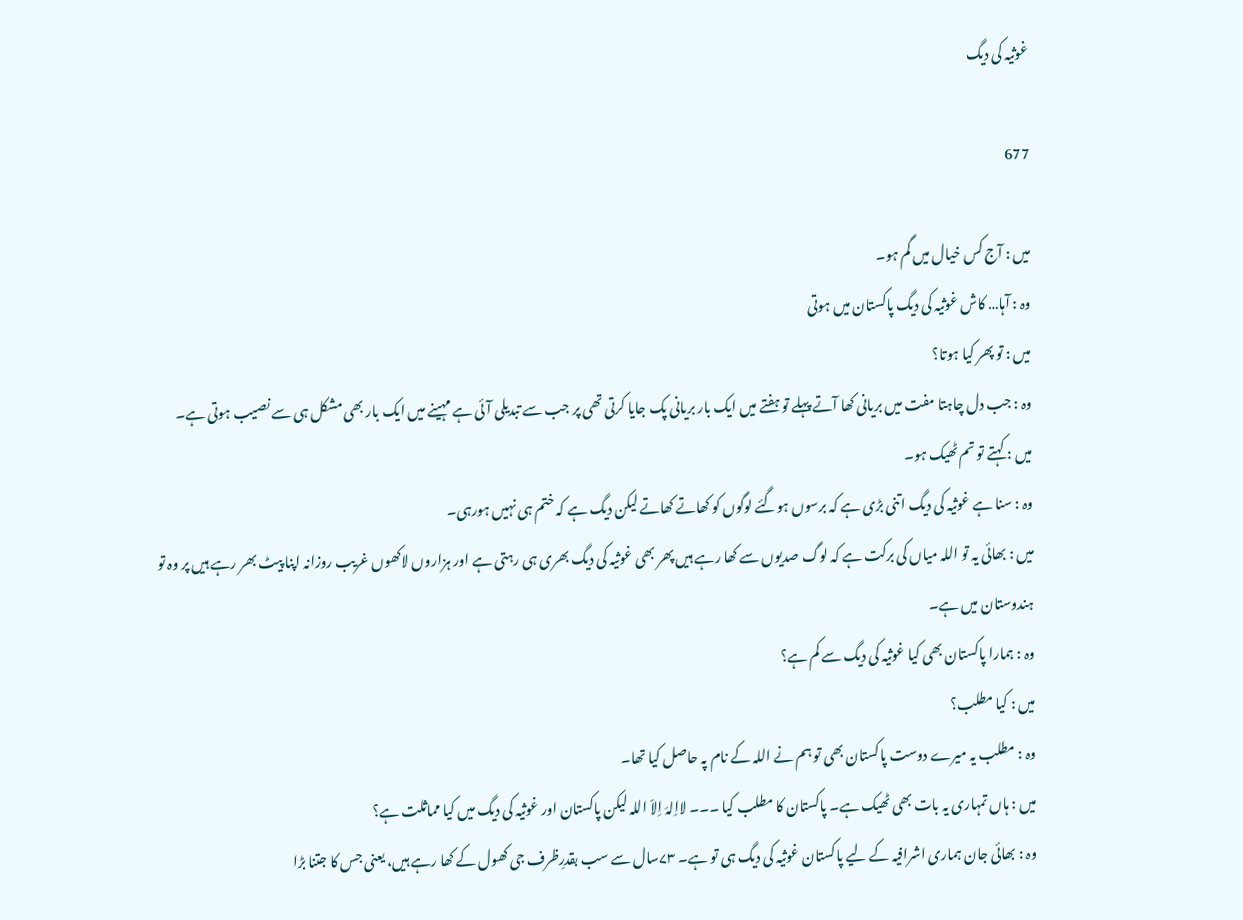غوثیہ کی دیگ

677

میں : آج کس خیال میں گم ہو۔
وہ : آہا… کاش غوثیہ کی دیگ پاکستان میں ہوتی
میں : تو پھر کیا ہوتا؟
وہ : جب دل چاہتا مفت میں بریانی کھا آتے پہلے تو ہفتے میں ایک بار بریانی پک جایا کرتی تھی پر جب سے تبدیلی آئی ہے مہینے میں ایک بار بھی مشکل ہی سے نصیب ہوتی ہے۔
میں : کہتے تو تم ٹھیک ہو۔
وہ : سنا ہے غوثیہ کی دیگ اتنی بڑی ہے کہ برسوں ہوگئے لوگوں کو کھاتے کھاتے لیکن دیگ ہے کہ ختم ہی نہیں ہورہی۔
میں : بھائی یہ تو اللہ میاں کی برکت ہے کہ لوگ صدیوں سے کھا رہے ہیں پھر بھی غوثیہ کی دیگ بھری ہی رہتی ہے اور ہزاروں لاکھوں غریب روزانہ اپنا پیٹ بھر رہے ہیں پر وہ تو ہندوستان میں ہے۔
وہ : ہمارا پاکستان بھی کیا غوثیہ کی دیگ سے کم ہے؟
میں : کیا مطلب؟
وہ : مطلب یہ میرے دوست پاکستان بھی تو ہم نے اللہ کے نام پہ حاصل کیا تھا۔
میں : ہاں تمہاری یہ بات بھی ٹھیک ہے۔ پاکستان کا مطلب کیا ۔۔۔ لااِلہَ اِلاّ اللہ لیکن پاکستان اور غوثیہ کی دیگ میں کیا مماثلت ہے؟
وہ : بھائی جان ہماری اشرافیہ کے لیے پاکستان غوثیہ کی دیگ ہی تو ہے۔ ۷۳سال سے سب بقدرِظرف جی کھول کے کھا رہے ہیں، یعنی جس کا جتنا بڑا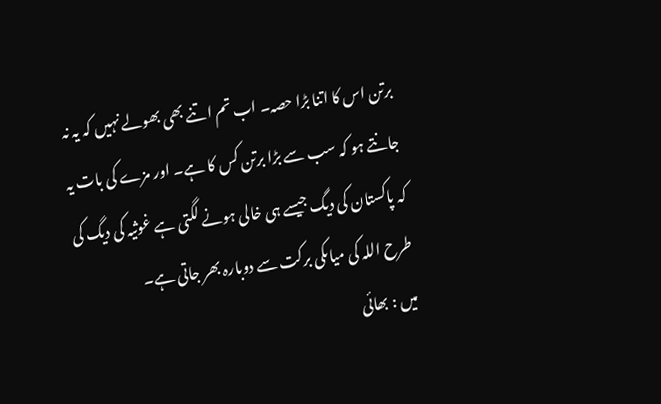برتن اس کا اتنا بڑا حصہ۔ اب تم اتنے بھی بھولے نہیں کہ یہ نہ جانتے ہو کہ سب سے بڑا برتن کس کا ہے۔ اور مزے کی بات یہ کہ پاکستان کی دیگ جیسے ہی خالی ہونے لگتی ہے غوثیہ کی دیگ کی طرح اللہ کی میاںکی برکت سے دوبارہ بھر جاتی ہے۔
میں : بھائی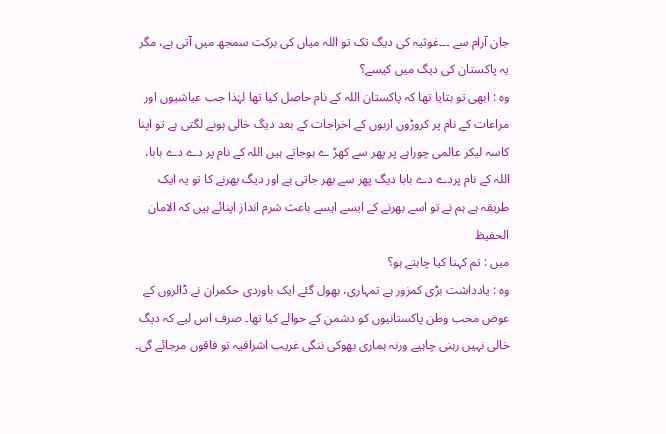جان آرام سے ۔۔۔غوثیہ کی دیگ تک تو اللہ میاں کی برکت سمجھ میں آتی ہے، مگر یہ پاکستان کی دیگ میں کیسے؟
وہ : ابھی تو بتایا تھا کہ پاکستان اللہ کے نام حاصل کیا تھا لہٰذا جب عیاشیوں اور مراعات کے نام پر کروڑوں اربوں کے اخراجات کے بعد دیگ خالی ہونے لگتی ہے تو اپنا کاسہ لیکر عالمی چوراہے پر پھر سے کھڑ ے ہوجاتے ہیں اللہ کے نام پر دے دے بابا، اللہ کے نام پردے دے بابا دیگ پھر سے بھر جاتی ہے اور دیگ بھرنے کا تو یہ ایک طریقہ ہے ہم نے تو اسے بھرنے کے ایسے ایسے باعث شرم انداز اپنائے ہیں کہ الامان الحفیظ
میں : تم کہنا کیا چاہتے ہو؟
وہ : یادداشت بڑی کمزور ہے تمہاری، بھول گئے ایک باوردی حکمران نے ڈالروں کے عوض محب وطن پاکستانیوں کو دشمن کے حوالے کیا تھا۔ صرف اس لیے کہ دیگ خالی نہیں رہنی چاہیے ورنہ ہماری بھوکی ننگی غریب اشرافیہ تو فاقوں مرجائے گی۔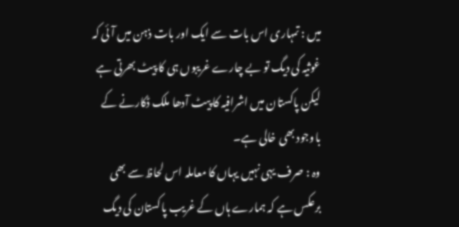میں : تمہاری اس بات سے ایک اور بات ذہن میں آئی کہ غوثیہ کی دیگ تو بے چارے غریبوں ہی کا پیٹ بھرتی ہے لیکن پاکستان میں اشرافیہ کا پیٹ آدھا ملک ڈکارنے کے باوجود بھی خالی ہے۔
وہ : صرف یہی نہیں یہاں کا معاملہ اس لحاظ سے بھی برعکس ہے کہ ہمارے ہاں کے غریب پاکستان کی دیگ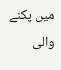میں پکنے والی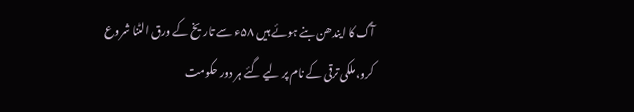آگ کا ایندھن بنے ہوئے ہیں ۵۸ء سے تاریخ کے ورق الٹنا شروع کرو، ملکی ترقی کے نام پر لیے گئے ہر دور حکومت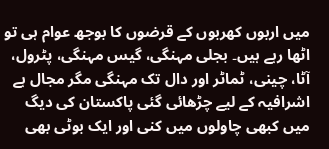میں اربوں کھربوں کے قرضوں کا بوجھ عوام ہی تو اٹھا رہے ہیں۔ بجلی مہنگی، گیس مہنگی، پٹرول، آٹا، چینی، ٹماٹر اور دال تک مہنگی مگر مجال ہے اشرافیہ کے لیے چڑھائی گئی پاکستان کی دیگ میں کبھی چاولوں میں کنی اور ایک بوٹی بھی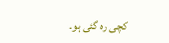کچی رہ گئی ہو۔